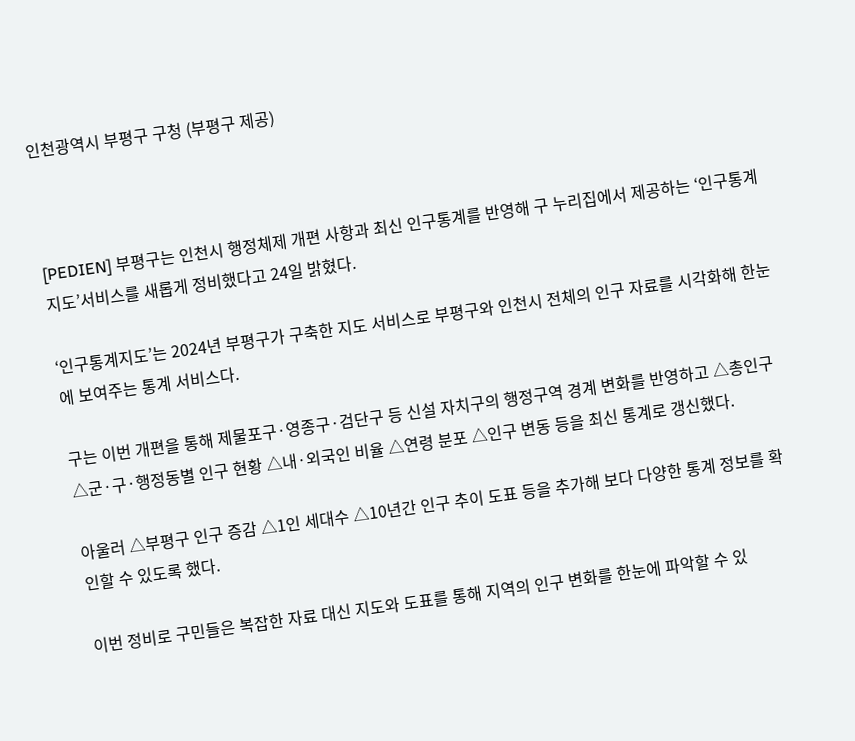인천광역시 부평구 구청 (부평구 제공)



[PEDIEN] 부평구는 인천시 행정체제 개편 사항과 최신 인구통계를 반영해 구 누리집에서 제공하는 ‘인구통계지도’서비스를 새롭게 정비했다고 24일 밝혔다.

‘인구통계지도’는 2024년 부평구가 구축한 지도 서비스로 부평구와 인천시 전체의 인구 자료를 시각화해 한눈에 보여주는 통계 서비스다.

구는 이번 개편을 통해 제물포구·영종구·검단구 등 신설 자치구의 행정구역 경계 변화를 반영하고 △총인구 △군·구·행정동별 인구 현황 △내·외국인 비율 △연령 분포 △인구 변동 등을 최신 통계로 갱신했다.

아울러 △부평구 인구 증감 △1인 세대수 △10년간 인구 추이 도표 등을 추가해 보다 다양한 통계 정보를 확인할 수 있도록 했다.

이번 정비로 구민들은 복잡한 자료 대신 지도와 도표를 통해 지역의 인구 변화를 한눈에 파악할 수 있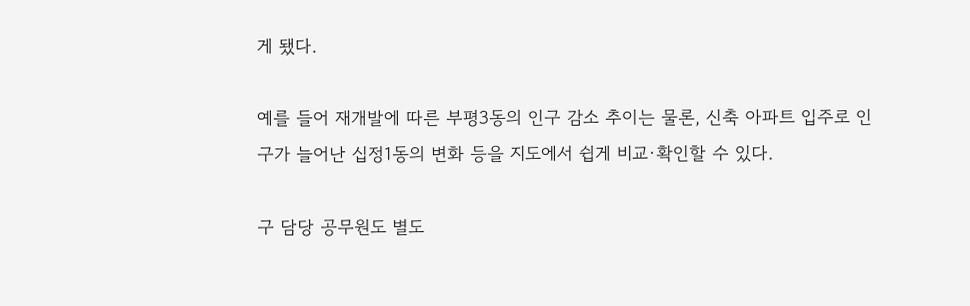게 됐다.

예를 들어 재개발에 따른 부평3동의 인구 감소 추이는 물론, 신축 아파트 입주로 인구가 늘어난 십정1동의 변화 등을 지도에서 쉽게 비교·확인할 수 있다.

구 담당 공무원도 별도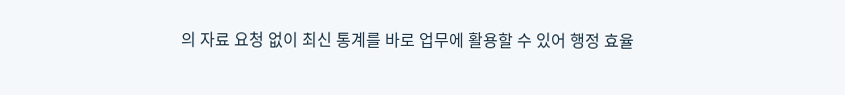의 자료 요청 없이 최신 통계를 바로 업무에 활용할 수 있어 행정 효율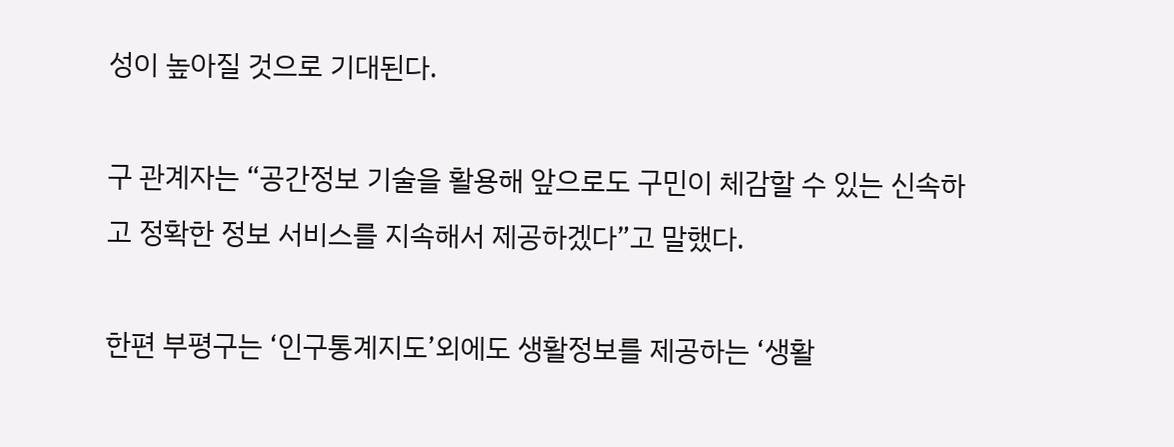성이 높아질 것으로 기대된다.

구 관계자는 “공간정보 기술을 활용해 앞으로도 구민이 체감할 수 있는 신속하고 정확한 정보 서비스를 지속해서 제공하겠다”고 말했다.

한편 부평구는 ‘인구통계지도’외에도 생활정보를 제공하는 ‘생활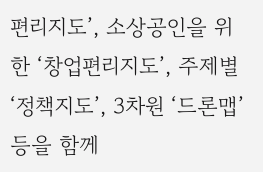편리지도’, 소상공인을 위한 ‘창업편리지도’, 주제별 ‘정책지도’, 3차원 ‘드론맵’등을 함께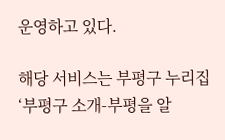운영하고 있다.

해당 서비스는 부평구 누리집 ‘부평구 소개-부평을 알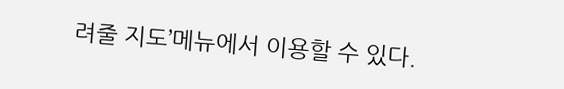려줄 지도’메뉴에서 이용할 수 있다.